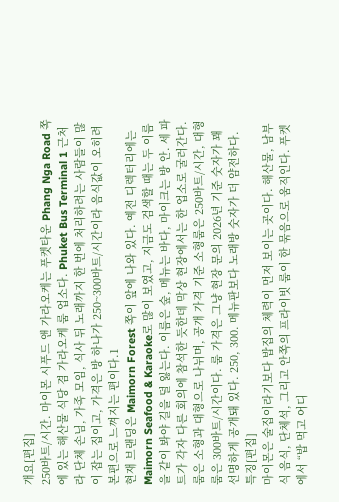개요[편집]
250바트/시간. 마이몬 시푸드 앤 가라오케는 푸켓타운 Phang Nga Road 쪽에 있는 해산물 식당 겸 가라오케 룸 업소다. Phuket Bus Terminal 1 근처라 단체 손님, 가족 모임, 식사 뒤 노래까지 한 번에 처리하려는 사람들이 많이 잡는 집이고, 가격은 방 하나가 250~300바트/시간이라 음식값이 오히려 본편으로 느껴지는 편이다.1
현재 브랜딩은 Maimorn Forest 쪽이 앞에 나와 있다. 예전 디렉터리에는 Maimorn Seafood & Karaoke로 많이 보였고, 지금도 검색할 때는 두 이름을 같이 봐야 길을 덜 잃는다. 이름은 숲, 메뉴는 바다, 마이크는 방 안. 세 파트가 각자 다른 회의에 참석한 듯한데 막상 현장에서는 한 업소로 굴러간다.
룸은 소형과 대형으로 나뉘며, 공개 가격 기준 소형룸은 250바트/시간, 대형룸은 300바트/시간이다. 룸 가격은 그냥 현장 문의 2026년 기준 숫자가 꽤 선명하게 공개돼 있다. 250, 300. 메뉴판보다 노래방 숫자가 더 얌전하다.
특징[편집]
마이몬은 술집이라기보다 밥집의 체력이 먼저 보이는 곳이다. 해산물, 남부식 음식, 단체석, 그리고 안쪽의 프라이빗 룸이 한 묶음으로 움직인다. 푸켓에서 “밥 먹고 어디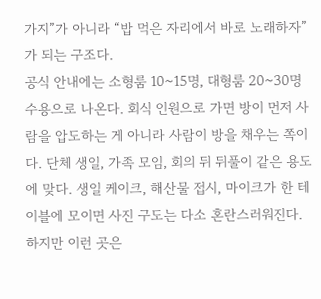가지”가 아니라 “밥 먹은 자리에서 바로 노래하자”가 되는 구조다.
공식 안내에는 소형룸 10~15명, 대형룸 20~30명 수용으로 나온다. 회식 인원으로 가면 방이 먼저 사람을 압도하는 게 아니라 사람이 방을 채우는 쪽이다. 단체 생일, 가족 모임, 회의 뒤 뒤풀이 같은 용도에 맞다. 생일 케이크, 해산물 접시, 마이크가 한 테이블에 모이면 사진 구도는 다소 혼란스러워진다. 하지만 이런 곳은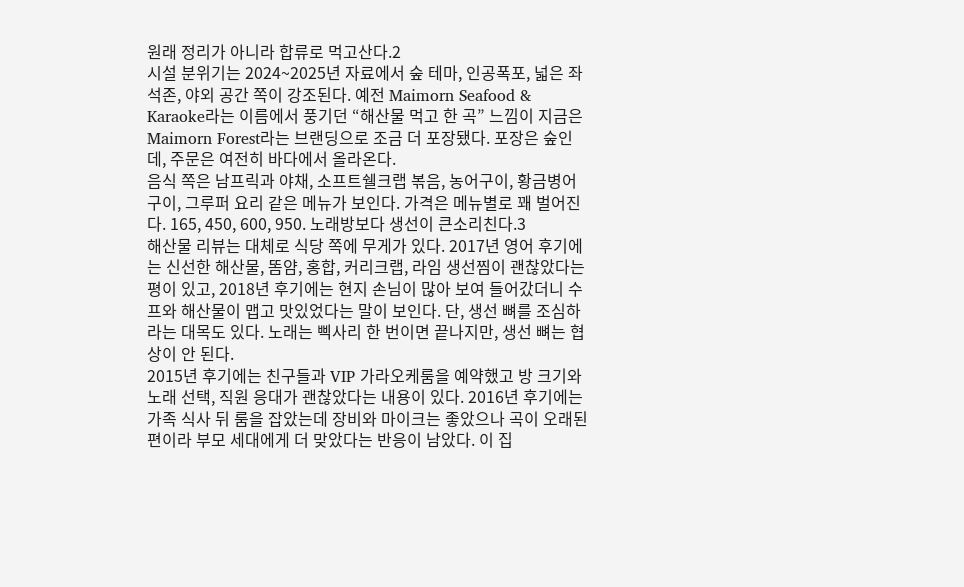원래 정리가 아니라 합류로 먹고산다.2
시설 분위기는 2024~2025년 자료에서 숲 테마, 인공폭포, 넓은 좌석존, 야외 공간 쪽이 강조된다. 예전 Maimorn Seafood & Karaoke라는 이름에서 풍기던 “해산물 먹고 한 곡” 느낌이 지금은 Maimorn Forest라는 브랜딩으로 조금 더 포장됐다. 포장은 숲인데, 주문은 여전히 바다에서 올라온다.
음식 쪽은 남프릭과 야채, 소프트쉘크랩 볶음, 농어구이, 황금병어구이, 그루퍼 요리 같은 메뉴가 보인다. 가격은 메뉴별로 꽤 벌어진다. 165, 450, 600, 950. 노래방보다 생선이 큰소리친다.3
해산물 리뷰는 대체로 식당 쪽에 무게가 있다. 2017년 영어 후기에는 신선한 해산물, 똠얌, 홍합, 커리크랩, 라임 생선찜이 괜찮았다는 평이 있고, 2018년 후기에는 현지 손님이 많아 보여 들어갔더니 수프와 해산물이 맵고 맛있었다는 말이 보인다. 단, 생선 뼈를 조심하라는 대목도 있다. 노래는 삑사리 한 번이면 끝나지만, 생선 뼈는 협상이 안 된다.
2015년 후기에는 친구들과 VIP 가라오케룸을 예약했고 방 크기와 노래 선택, 직원 응대가 괜찮았다는 내용이 있다. 2016년 후기에는 가족 식사 뒤 룸을 잡았는데 장비와 마이크는 좋았으나 곡이 오래된 편이라 부모 세대에게 더 맞았다는 반응이 남았다. 이 집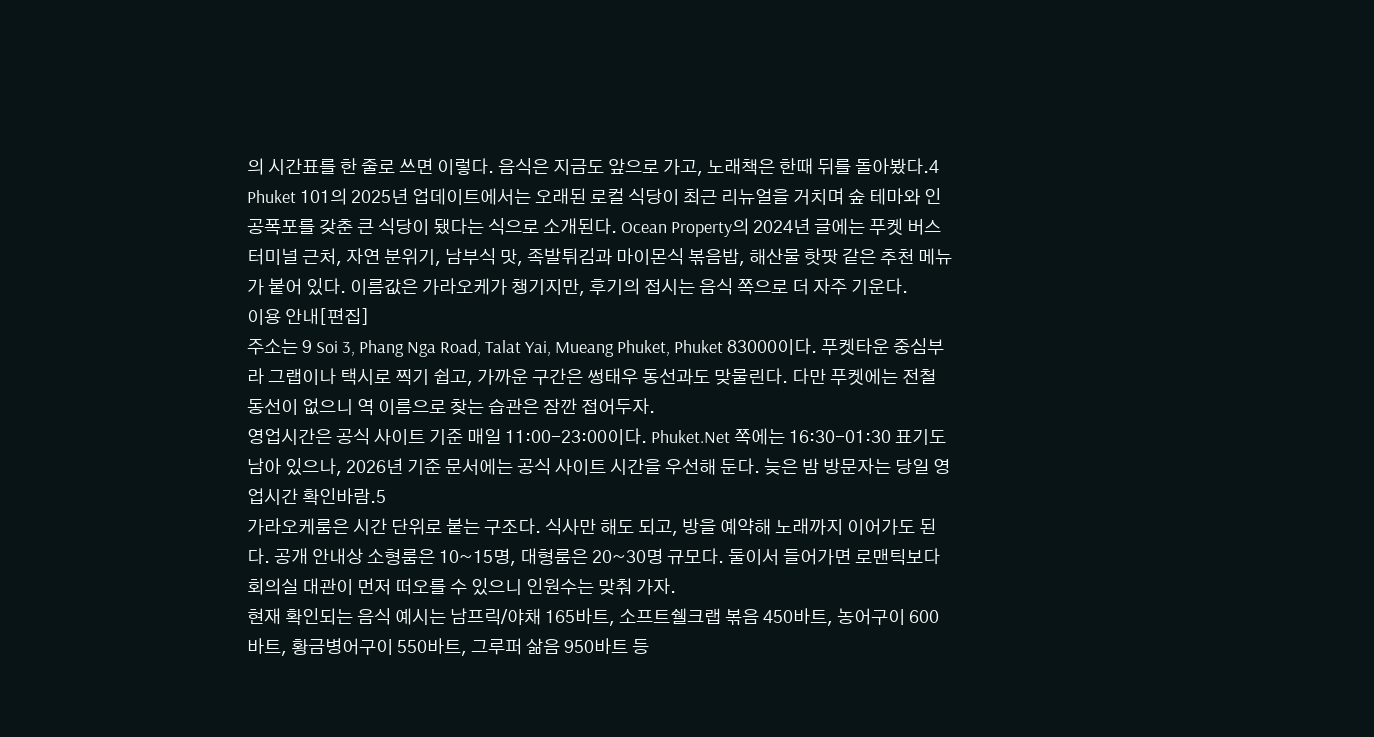의 시간표를 한 줄로 쓰면 이렇다. 음식은 지금도 앞으로 가고, 노래책은 한때 뒤를 돌아봤다.4
Phuket 101의 2025년 업데이트에서는 오래된 로컬 식당이 최근 리뉴얼을 거치며 숲 테마와 인공폭포를 갖춘 큰 식당이 됐다는 식으로 소개된다. Ocean Property의 2024년 글에는 푸켓 버스터미널 근처, 자연 분위기, 남부식 맛, 족발튀김과 마이몬식 볶음밥, 해산물 핫팟 같은 추천 메뉴가 붙어 있다. 이름값은 가라오케가 챙기지만, 후기의 접시는 음식 쪽으로 더 자주 기운다.
이용 안내[편집]
주소는 9 Soi 3, Phang Nga Road, Talat Yai, Mueang Phuket, Phuket 83000이다. 푸켓타운 중심부라 그랩이나 택시로 찍기 쉽고, 가까운 구간은 썽태우 동선과도 맞물린다. 다만 푸켓에는 전철 동선이 없으니 역 이름으로 찾는 습관은 잠깐 접어두자.
영업시간은 공식 사이트 기준 매일 11:00-23:00이다. Phuket.Net 쪽에는 16:30-01:30 표기도 남아 있으나, 2026년 기준 문서에는 공식 사이트 시간을 우선해 둔다. 늦은 밤 방문자는 당일 영업시간 확인바람.5
가라오케룸은 시간 단위로 붙는 구조다. 식사만 해도 되고, 방을 예약해 노래까지 이어가도 된다. 공개 안내상 소형룸은 10~15명, 대형룸은 20~30명 규모다. 둘이서 들어가면 로맨틱보다 회의실 대관이 먼저 떠오를 수 있으니 인원수는 맞춰 가자.
현재 확인되는 음식 예시는 남프릭/야채 165바트, 소프트쉘크랩 볶음 450바트, 농어구이 600바트, 황금병어구이 550바트, 그루퍼 삶음 950바트 등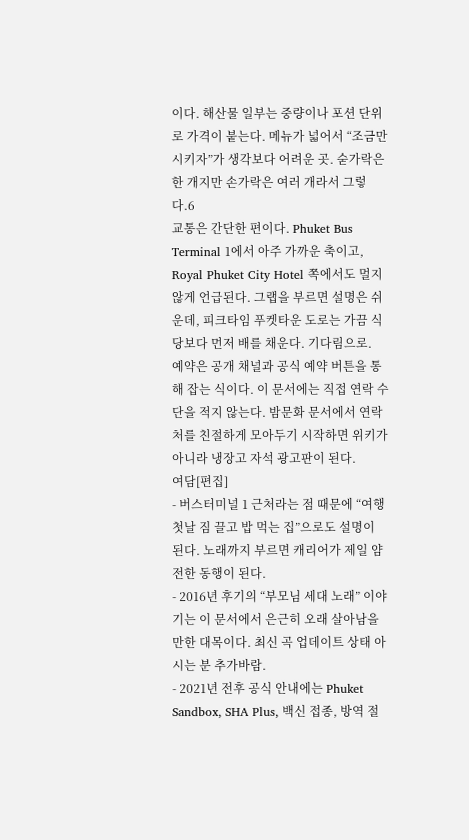이다. 해산물 일부는 중량이나 포션 단위로 가격이 붙는다. 메뉴가 넓어서 “조금만 시키자”가 생각보다 어려운 곳. 숟가락은 한 개지만 손가락은 여러 개라서 그렇다.6
교통은 간단한 편이다. Phuket Bus Terminal 1에서 아주 가까운 축이고, Royal Phuket City Hotel 쪽에서도 멀지 않게 언급된다. 그랩을 부르면 설명은 쉬운데, 피크타임 푸켓타운 도로는 가끔 식당보다 먼저 배를 채운다. 기다림으로.
예약은 공개 채널과 공식 예약 버튼을 통해 잡는 식이다. 이 문서에는 직접 연락 수단을 적지 않는다. 밤문화 문서에서 연락처를 친절하게 모아두기 시작하면 위키가 아니라 냉장고 자석 광고판이 된다.
여담[편집]
- 버스터미널 1 근처라는 점 때문에 “여행 첫날 짐 끌고 밥 먹는 집”으로도 설명이 된다. 노래까지 부르면 캐리어가 제일 얌전한 동행이 된다.
- 2016년 후기의 “부모님 세대 노래” 이야기는 이 문서에서 은근히 오래 살아남을 만한 대목이다. 최신 곡 업데이트 상태 아시는 분 추가바람.
- 2021년 전후 공식 안내에는 Phuket Sandbox, SHA Plus, 백신 접종, 방역 절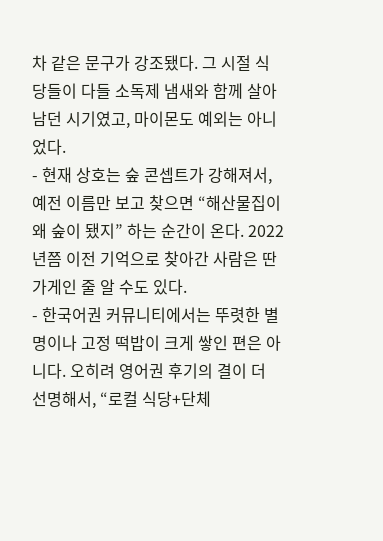차 같은 문구가 강조됐다. 그 시절 식당들이 다들 소독제 냄새와 함께 살아남던 시기였고, 마이몬도 예외는 아니었다.
- 현재 상호는 숲 콘셉트가 강해져서, 예전 이름만 보고 찾으면 “해산물집이 왜 숲이 됐지” 하는 순간이 온다. 2022년쯤 이전 기억으로 찾아간 사람은 딴 가게인 줄 알 수도 있다.
- 한국어권 커뮤니티에서는 뚜렷한 별명이나 고정 떡밥이 크게 쌓인 편은 아니다. 오히려 영어권 후기의 결이 더 선명해서, “로컬 식당+단체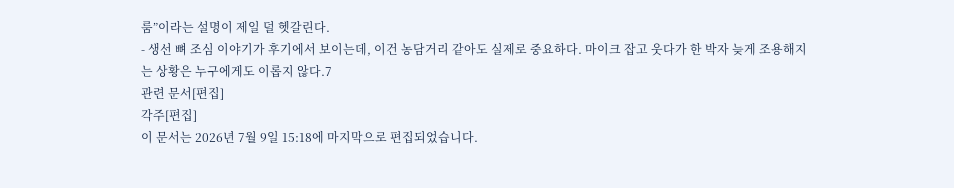룸”이라는 설명이 제일 덜 헷갈린다.
- 생선 뼈 조심 이야기가 후기에서 보이는데, 이건 농담거리 같아도 실제로 중요하다. 마이크 잡고 웃다가 한 박자 늦게 조용해지는 상황은 누구에게도 이롭지 않다.7
관련 문서[편집]
각주[편집]
이 문서는 2026년 7월 9일 15:18에 마지막으로 편집되었습니다.